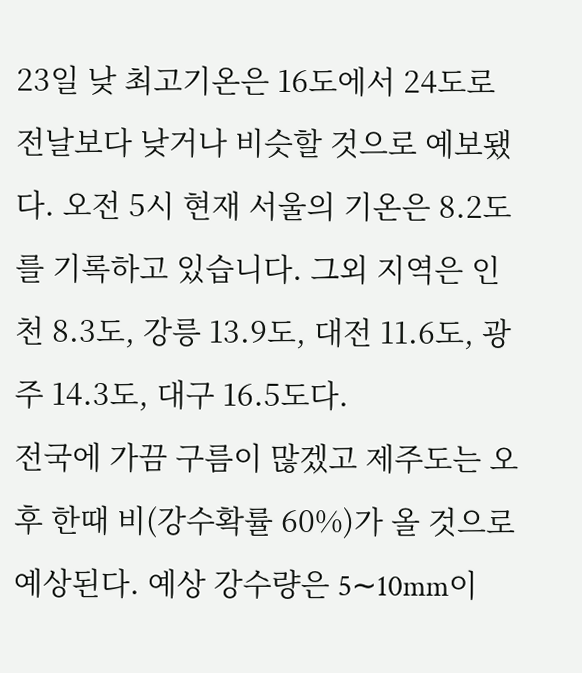23일 낮 최고기온은 16도에서 24도로 전날보다 낮거나 비슷할 것으로 예보됐다. 오전 5시 현재 서울의 기온은 8.2도를 기록하고 있습니다. 그외 지역은 인천 8.3도, 강릉 13.9도, 대전 11.6도, 광주 14.3도, 대구 16.5도다.
전국에 가끔 구름이 많겠고 제주도는 오후 한때 비(강수확률 60%)가 올 것으로 예상된다. 예상 강수량은 5∼10mm이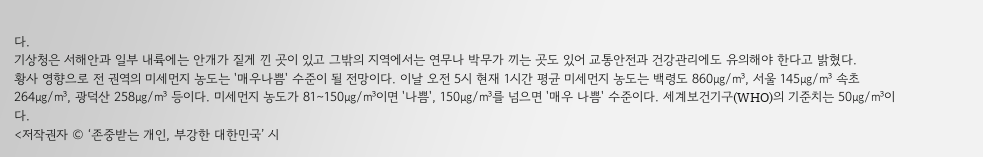다.
기상청은 서해안과 일부 내륙에는 안개가 짙게 낀 곳이 있고 그밖의 지역에서는 연무나 박무가 끼는 곳도 있어 교통안전과 건강관리에도 유의해야 한다고 밝혔다.
황사 영향으로 전 권역의 미세먼지 농도는 '매우나쁨' 수준이 될 전망이다. 이날 오전 5시 현재 1시간 평균 미세먼지 농도는 백령도 860㎍/㎥, 서울 145㎍/㎥ 속초 264㎍/㎥, 광덕산 258㎍/㎥ 등이다. 미세먼지 농도가 81∼150㎍/㎥이면 '나쁨', 150㎍/㎥를 넘으면 '매우 나쁨' 수준이다. 세계보건기구(WHO)의 기준치는 50㎍/㎥이다.
<저작권자 © ‘존중받는 개인, 부강한 대한민국’ 시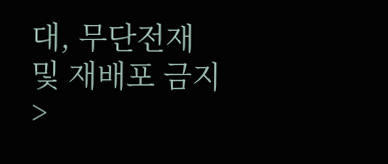대, 무단전재 및 재배포 금지>